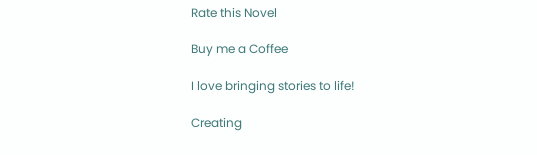Rate this Novel

Buy me a Coffee

I love bringing stories to life!

Creating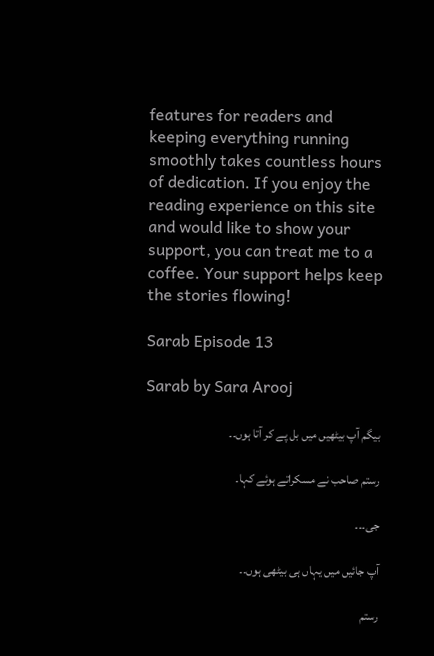features for readers and keeping everything running smoothly takes countless hours of dedication. If you enjoy the reading experience on this site and would like to show your support, you can treat me to a coffee. Your support helps keep the stories flowing!

Sarab Episode 13

Sarab by Sara Arooj

بیگم آپ بیٹھیں میں بل پے کر آتا ہوں۔۔

رستم صاحب نے مسکراتے ہوئے کہا۔

جی۔۔۔

آپ جائیں میں یہاں ہی بیٹھی ہوں۔۔

رستم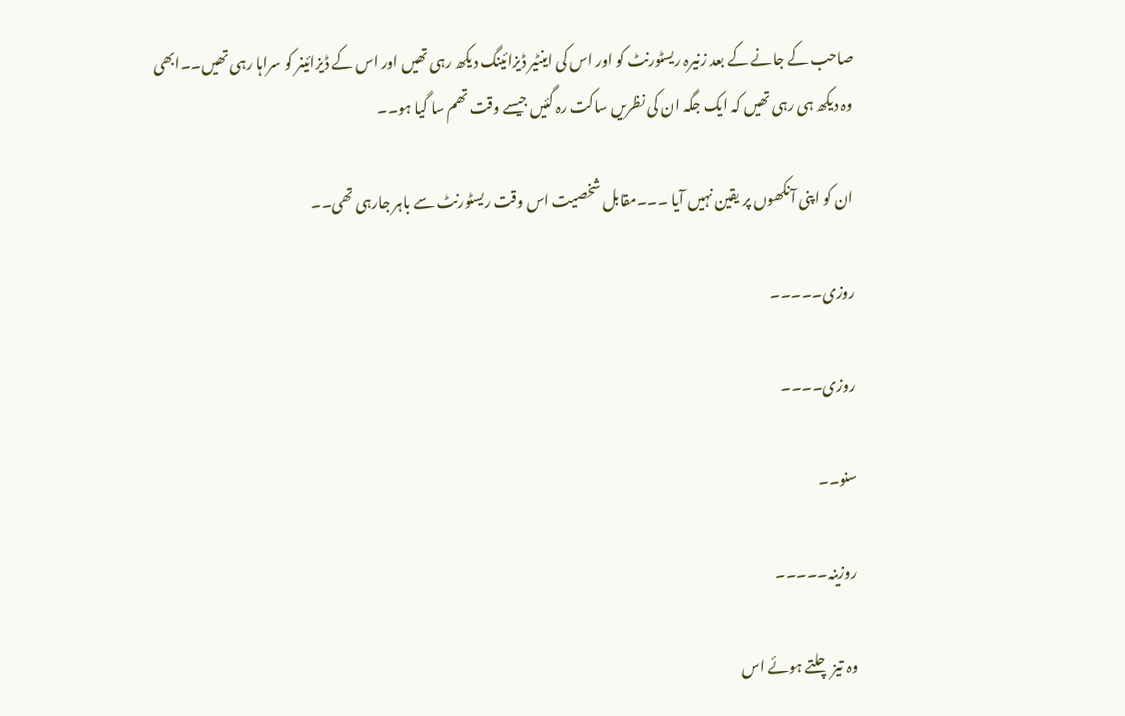صاحب کے جانے کے بعد زنیرہ ریسٹورنٹ کو اور اس کی اینٹیر ڈیزائینگ دیکھ رہی تھیں اور اس کے ڈیزائینر کو سراہا رہی تھیں۔۔ابھی وہ دیکھ ہی رہی تھیں کہ ایک جگہ ان کی نظریں ساکت رہ گئیں جیسے وقت تھم سا گیا ہو۔۔

ان کو اپنی آنکھوں پر یقین نہیں آیا ۔۔۔مقابل شخصیت اس وقت ریسٹورنٹ سے باہر جارہی تھی۔۔

روزی۔۔۔۔۔

روزی۔۔۔۔

سنو۔۔

روزینہ۔۔۔۔۔

وہ تیز چلتے ہوئے اس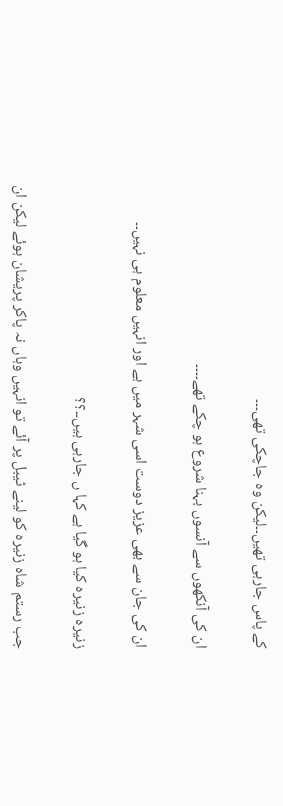کے پاس جارہی تھیں۔۔لیکن وہ جاچکی تھی۔۔۔

ان کی آنکھوں سے آنسوں بہنا شروع ہو چکے تھے۔۔۔۔

ان کی جان سے بھی عزیز دوست اسی شہر میں ہے اور انہیں معلوم ہی نہیں۔۔

زنیرہ زنیرہ کیا ہو گیا ہے کہا ں جارہی ہیں۔۔؟؟

جب رستم شاہ زنیرہ کو لینے ٹیبل پر آئے تو انہیں وہاں نہ پاکر پریشان ہوئے لیکن ان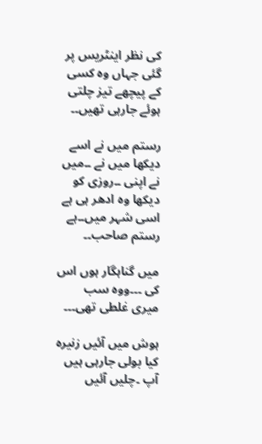کی نظر اینٹریس پر گئی جہاں وہ کسی کے پیچھے تیز چلتی ہوئے جارہی تھیں۔۔

رستم میں نے اسے دیکھا میں نے ۔۔میں نے اپنی ۔۔روزی کو دیکھا وہ ادھر ہی ہے اسی شہر میں۔۔ہے رستم صاحب۔۔

میں گناہگار ہوں اس کی ۔۔۔ووہ سب میری غلطی تھی۔۔۔

ہوش میں آئیں زنیرہ کیا بولی جارہی ہیں آپ ۔چلیں آئیں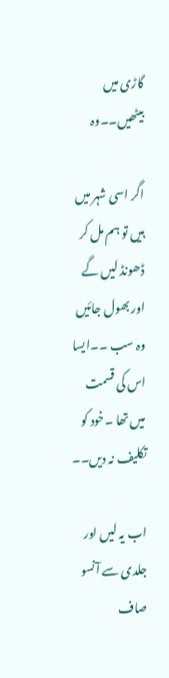گاڑی میں بیٹھیں۔۔وہ

اگر اسی شہر میں ہیں تو ہم مل کر ڈھونڈ لیں گے اور بھول جائیں وہ سب ۔۔ایسا اس کی قسمت میں تھا ۔خود کو تکلیف نہ دیں۔۔

اب یہ لیں اور جلدی سے آنسو صاف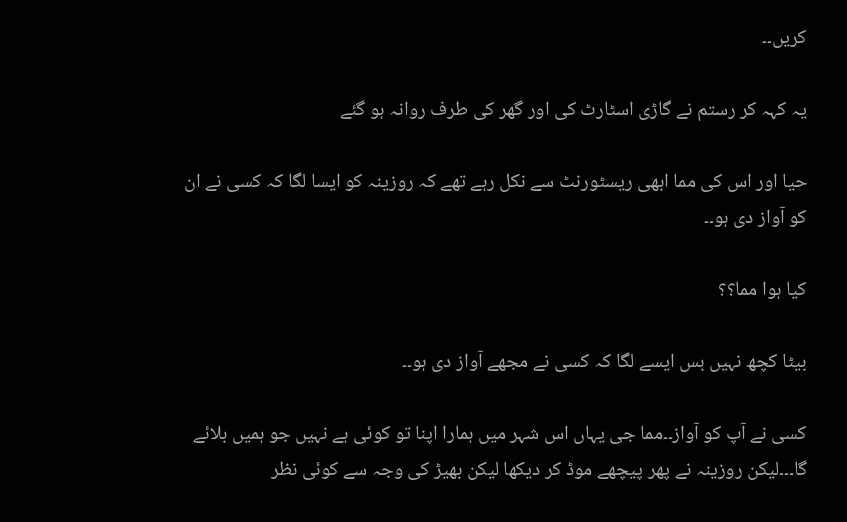کریں۔۔

یہ کہہ کر رستم نے گاڑی اسٹارٹ کی اور گھر کی طرف روانہ ہو گئے

حیا اور اس کی مما ابھی ریسٹورنٹ سے نکل رہے تھے کہ روزینہ کو ایسا لگا کہ کسی نے ان کو آواز دی ہو۔۔

کیا ہوا مما؟؟

بیٹا کچھ نہیں بس ایسے لگا کہ کسی نے مجھے آواز دی ہو۔۔

کسی نے آپ کو آواز۔۔مما جی یہاں اس شہر میں ہمارا اپنا تو کوئی ہے نہیں جو ہمیں بلائے گا۔۔۔لیکن روزینہ نے پھر پیچھے موڈ کر دیکھا لیکن بھیڑ کی وجہ سے کوئی نظر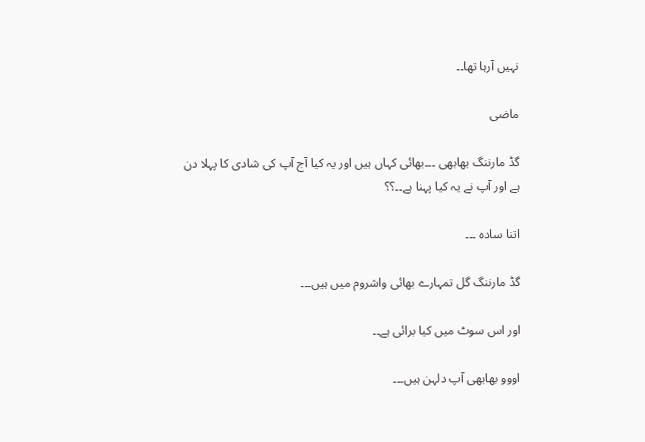نہیں آرہا تھا۔۔

ماضی

گڈ مارننگ بھابھی ۔۔۔بھائی کہاں ہیں اور یہ کیا آج آپ کی شادی کا پہلا دن ہے اور آپ نے یہ کیا پہنا ہے۔۔؟؟

اتنا سادہ ۔۔۔

گڈ مارننگ گل تمہارے بھائی واشروم میں ہیں۔۔۔

اور اس سوٹ میں کیا برائی ہے۔۔

اووو بھابھی آپ دلہن ہیں۔۔۔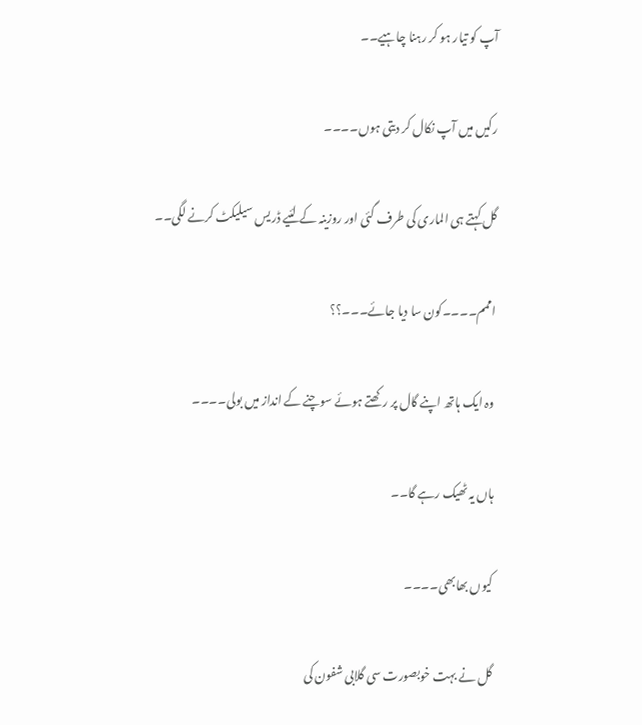آپ کو تیار ہو کر رہنا چاہیے۔۔

رکیں میں آپ نکال کر دیتی ہوں۔۔۔۔

گل کہتے ہی الماری کی طرف گئی اور روزینہ کے لئیے ڈریس سیلیکٹ کرنے لگی۔۔

اممم۔۔۔۔کون سا دیا جائے۔۔۔؟؟

وہ ایک ہاتھ اپنے گال پر رکھتے ہوئے سوچنے کے انداز میں بولی۔۔۔۔

ہاں یہ ٹھیک رہے گا۔۔

کیوں بھابھی۔۔۔۔

گل نے بہت خوبصورت سی گلابی شفون کی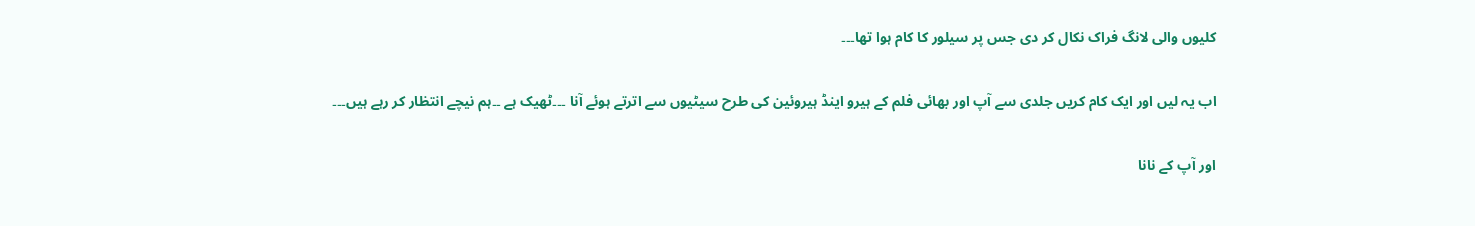کلیوں والی لانگ فراک نکال کر دی جس پر سیلور کا کام ہوا تھا۔۔۔

اب یہ لیں اور ایک کام کریں جلدی سے آپ اور بھائی فلم کے ہیرو اینڈ ہیروئین کی طرح سیٹیوں سے اترتے ہوئے آنا ۔۔۔ٹھیک ہے ۔۔ہم نیچے انتظار کر رہے ہیں۔۔۔

اور آپ کے نانا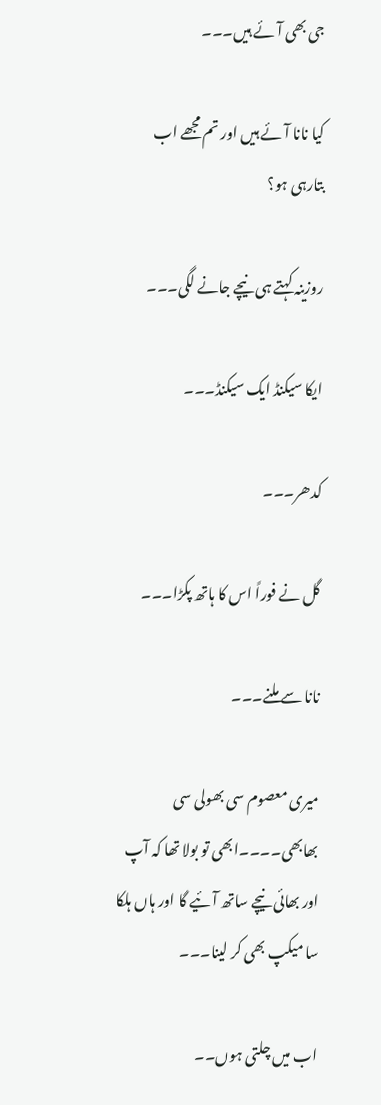جی بھی آئے ہیں۔۔۔

کیا نانا آئے ہیں اور تم مجھے اب بتارہی ہو؟

روزینہ کہتے ہی نیچے جانے لگی۔۔۔

ایکا سیکنڈ ایک سیکنڈ۔۔۔

کدھر۔۔۔

گل نے فوراً اس کا ہاتھ پکڑا۔۔۔

نانا سے ملنے۔۔۔

میری معصوم سی بھولی سی بھابھی۔۔۔۔ابھی تو بولا تھا کہ آپ اور بھائی نیچے ساتھ آئیے گا اور ہاں ہلکا سا میکپ بھی کر لینا۔۔۔

اب میں چلتی ہوں۔۔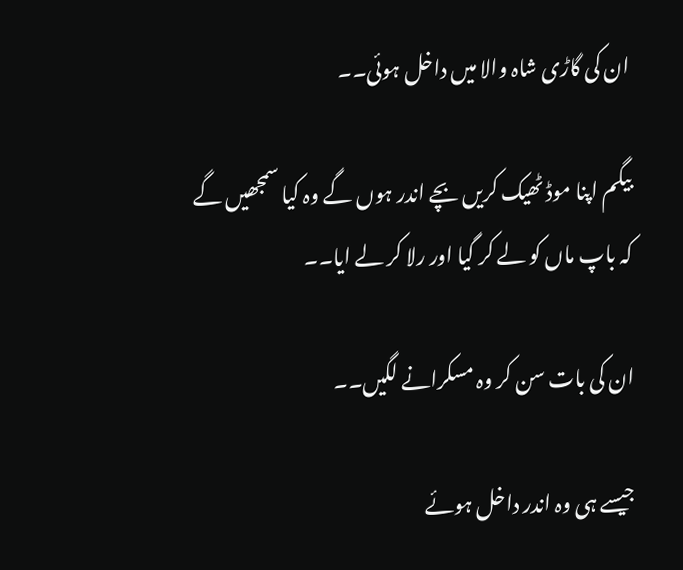ان کی گاڑی شاہ والا میں داخل ہوئی۔۔

بیگم اپنا موڈ ٹھیک کریں بچے اندر ہوں گے وہ کیا سمجھیں گے کہ باپ ماں کو لے کر گیا اور رلا کر لے ایا۔۔

ان کی بات سن کر وہ مسکرانے لگیں۔۔

جیسے ہی وہ اندر داخل ہوئے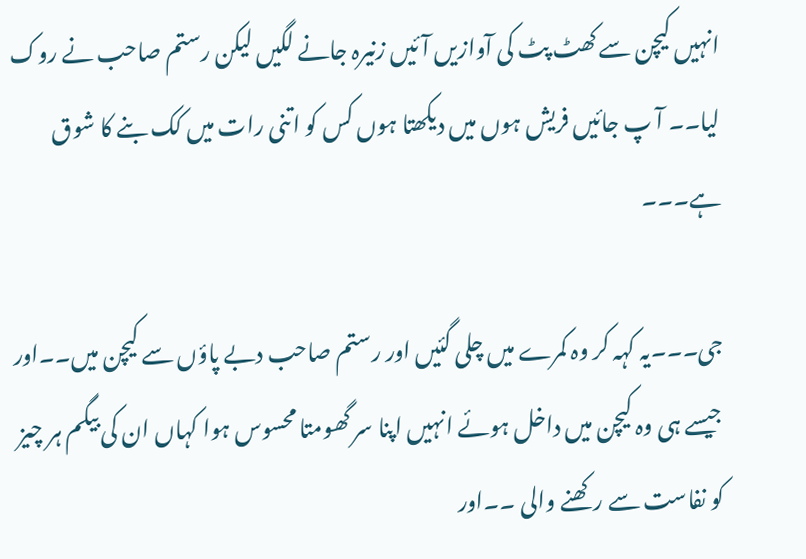انہیں کیچن سے کھٹ پٹ کی آوازیں آئیں زنیرہ جانے لگیں لیکن رستم صاحب نے روک لیا۔۔ آ پ جائیں فریش ہوں میں دیکھتا ہوں کس کو اتنی رات میں کک بنے کا شوق ہے۔۔۔

جی۔۔۔یہ کہہ کر وہ کمرے میں چلی گئیں اور رستم صاحب دبے پاؤں سے کیچن میں۔۔اور جیسے ہی وہ کیچن میں داخل ہوئے انہیں اپنا سر گھومتا محسوس ہوا کہاں ان کی بیگم ہر چیز کو نفاست سے رکھنے والی ۔۔اور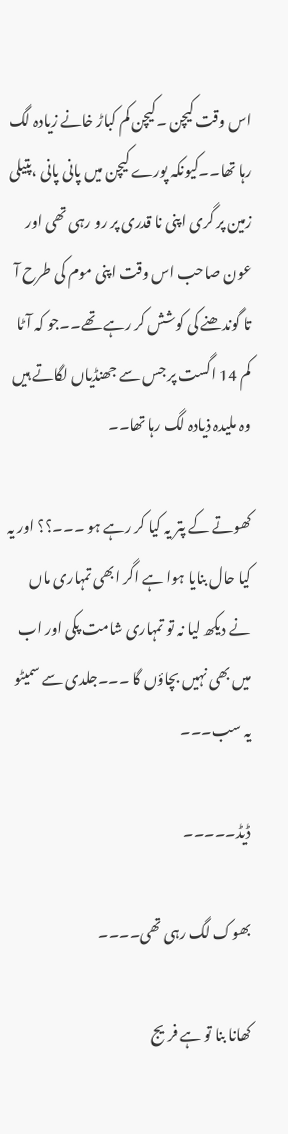اس وقت کیچن ۔کیچن کم کباڑ خانے زیادہ لگ رہا تھا۔۔کیونکہ پورے کیچن میں پانی پانی ،پتیلی زمین پر گری اپنی نا قدری پر رو رہی تھی اور عون صاحب اس وقت اپنی موم کی طرح آ تا گوندھنے کی کوشش کر رہے تھے۔۔جو کہ آٹا کم 14 اگست پر جس سے جھنڈیاں لگاتے ہیں وہ ملیدہ ذیادہ لگ رہا تھا۔۔

کھوتے کے پتر یہ کیا کر رہے ہو ۔۔۔؟؟ اور یہ کیا حال بنایا ہوا ہے اگر ابھی تمہاری ماں نے دیکھ لیا نہ تو تمہاری شامت پکی اور اب میں بھی نہیں بچاؤں گا ۔۔۔جلدی سے سمیٹو یہ سب۔۔۔

ڈیڈ۔۔۔۔۔

بھوک لگ رہی تھی۔۔۔۔

کھانا بنا تو ہے فریج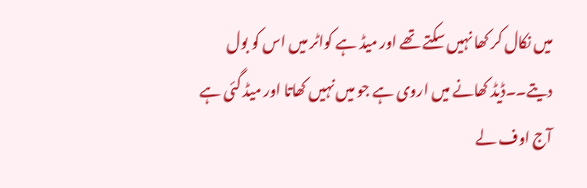میں نکال کر کھا نہیں سکتے تھے اور میڈ ہے کواٹر میں اس کو بول دیتے۔۔ڈیڈ کھانے میں اروی ہے جو میں نہیں کھاتا اور میڈ گئی ہے آج اوف لے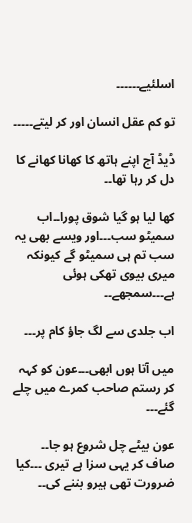اسلئیے۔۔۔۔۔۔

تو کم عقل انسان اور کر لیتے۔۔۔۔۔

ڈیڈ آج اپنے ہاتھ کا کھانا کھانے کا دل کر رہا تھا۔۔

کھا لیا ہو گیا شوق پورا۔۔اب سمیٹو سب۔۔۔اور ویسے بھی یہ سب تم ہی سمیٹو گے کیونکہ میری بیوی تھکی ہوئی ہے۔۔۔سمجھے۔۔

اب جلدی سے لگ جاؤ کام پر۔۔۔

میں آتا ہوں ابھی۔۔۔عون کو کہہ کر رستم صاحب کمرے میں چلے گئے۔۔۔

عون بیٹے چل شروع ہو جا۔۔ صاف کر یہی سزا ہے تیری ۔۔۔کیا ضرورت تھی ہیرو بننے کی۔۔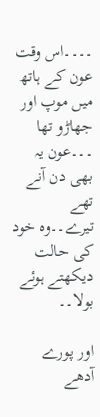۔۔۔۔اس وقت عون کے ہاتھ میں موپ اور جھاڑو تھا ۔۔۔عون یہ بھی دن آنے تھے تیرے۔۔وہ خود کی حالت دیکھتے ہوئے بولا۔۔

اور پورے آدھے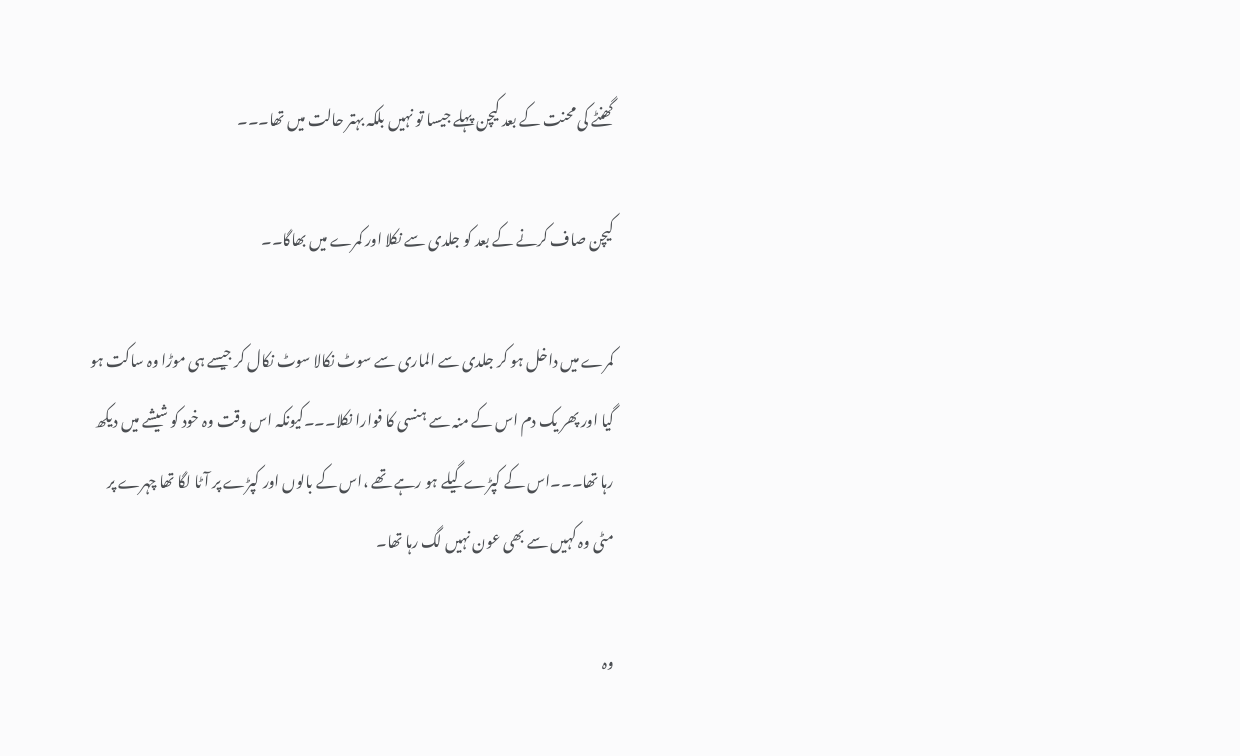گھنٹے کی محنت کے بعد کیچن پہلے جیسا تو نہیں بلکہ بہتر حالت میں تھا۔۔۔

کیچن صاف کرنے کے بعد کو جلدی سے نکلا اور کمرے میں بھاگا۔۔

کمرے میں داخل ہو کر جلدی سے الماری سے سوٹ نکالا سوٹ نکال کر جیسے ہی موڑا وہ ساکت ہو گیا اور پھر یک دم اس کے منہ سے ہنسی کا فوارا نکلا۔۔۔کیونکہ اس وقت وہ خود کو شیشے میں دیکھ رہا تھا۔۔۔اس کے کپڑے گیلے ہو رہے تھے ،اس کے بالوں اور کپڑے پر آٹا لگا تھا چہرے پر مٹی وہ کہیں سے بھی عون نہیں لگ رہا تھا۔

وہ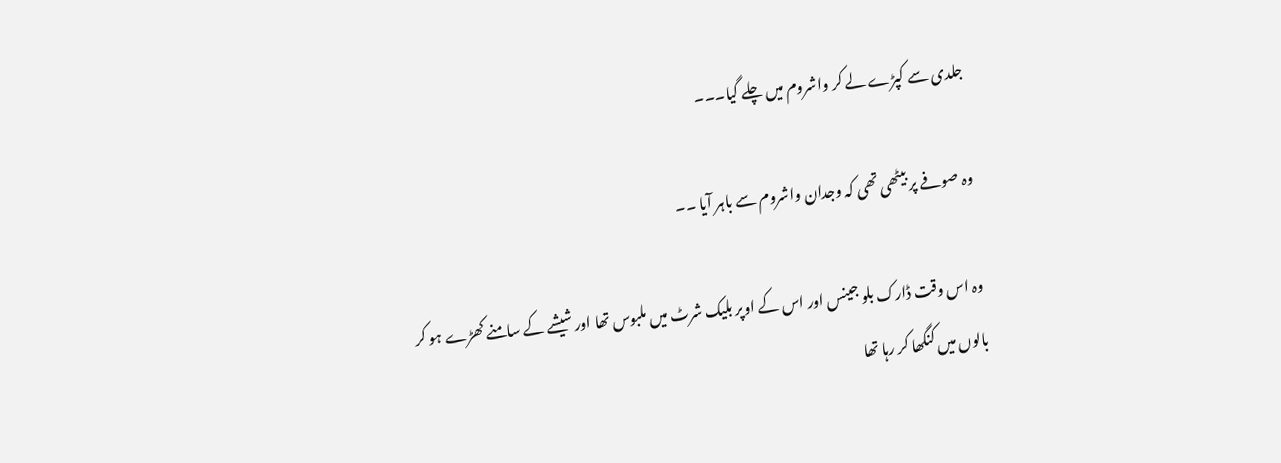جلدی سے کپڑے لے کر واشروم میں چلے گیا۔۔۔

وہ صوفے پر بیٹھی تھی کہ وجدان واشروم سے باہر آیا ۔۔

وہ اس وقت ڈارک بلو جینس اور اس کے اوپر بلیک شرٹ میں ملبوس تھا اور شیشے کے سامنے کھڑے ہو کر بالوں میں کنگھا کر رہا تھا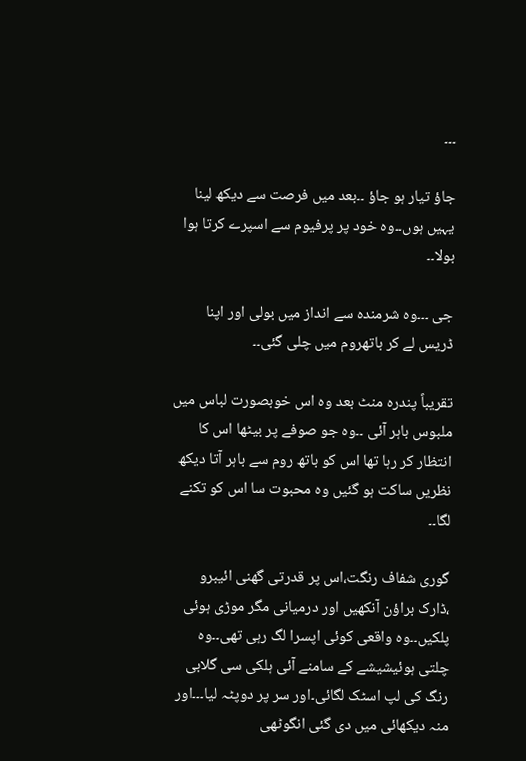۔۔۔

جاؤ تیار ہو جاؤ ۔۔بعد میں فرصت سے دیکھ لینا یہیں ہوں۔۔وہ خود پر پرفیوم سے اسپرے کرتا ہوا بولا۔۔

جی ۔۔۔وہ شرمندہ سے انداز میں بولی اور اپنا ڈریس لے کر باتھروم میں چلی گئی۔۔

تقریباً پندرہ منٹ بعد وہ اس خوبصورت لباس میں ملبوس باہر آئی ۔۔وہ جو صوفے پر بیٹھا اس کا انتظار کر رہا تھا اس کو باتھ روم سے باہر آتا دیکھ نظریں ساکت ہو گئیں وہ محبوت سا اس کو تکنے لگا۔۔

گوری شفاف رنگت،اس پر قدرتی گھنی ائیبرو ،ڈارک براؤن آنکھیں اور درمیانی مگر موڑی ہوئی پلکیں۔۔وہ واقعی کوئی اپسرا لگ رہی تھی۔۔وہ چلتی ہوئیشیشے کے سامنے آئی ہلکی سی گلابی رنگ کی لپ اسٹک لگائی۔اور سر پر دوپٹہ لیا۔۔۔اور منہ دیکھائی میں دی گئی انگوٹھی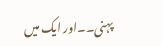پہنی۔۔اور ایک میں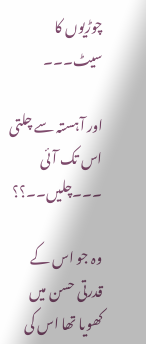چوڑیوں کا سیٹ۔۔۔

اور آہستہ سے چلتی اس تک آئی ۔۔۔چلیں۔۔؟؟

وہ جو اس کے قدرتی حسن میں کھویا تھا اس کی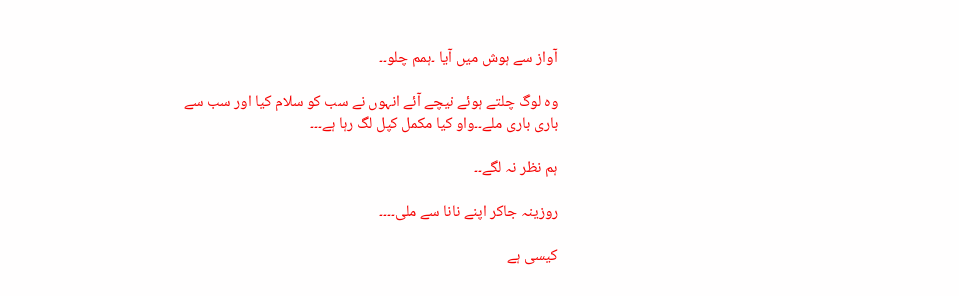آواز سے ہوش میں آیا ۔ہمم چلو۔۔

وہ لوگ چلتے ہوئے نیچے آئے انہوں نے سب کو سلام کیا اور سب سے باری باری ملے۔۔واو کیا مکمل کپل لگ رہا ہے۔۔۔

ہم نظر نہ لگے۔۔

روزینہ جاکر اپنے نانا سے ملی۔۔۔۔

کیسی ہے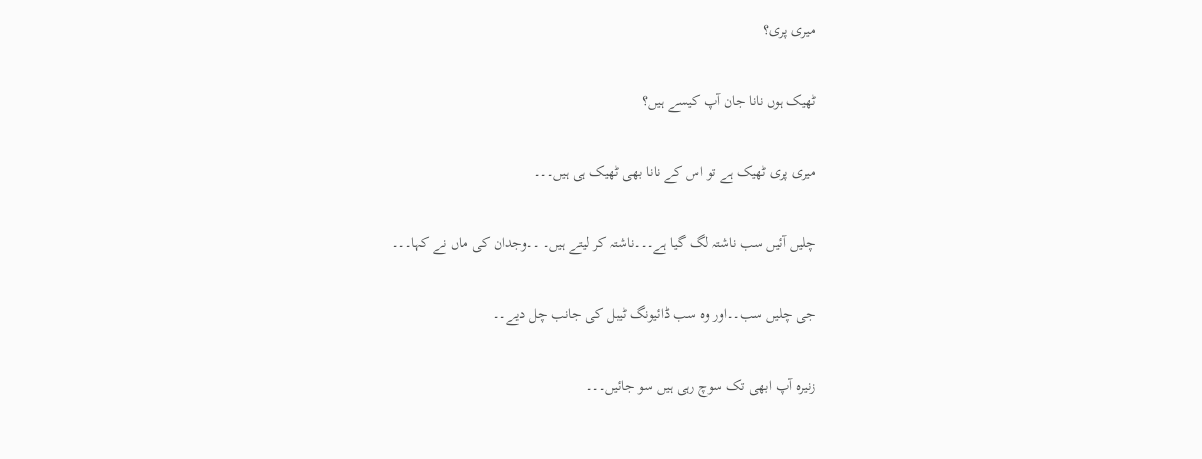میری پری؟

ٹھیک ہوں نانا جان آپ کیسے ہیں؟

میری پری ٹھیک ہے تو اس کے نانا بھی ٹھیک ہی ہیں۔۔۔

چلیں آئیں سب ناشتہ لگ گیا ہے۔۔۔ناشتہ کر لیتے ہیں۔ ۔۔وجدان کی ماں نے کہا۔۔۔

جی چلیں سب۔۔اور وہ سب ڈائیونگ ٹیبل کی جانب چل دیے۔۔

زنیرہ آپ ابھی تک سوچ رہی ہیں سو جائیں۔۔۔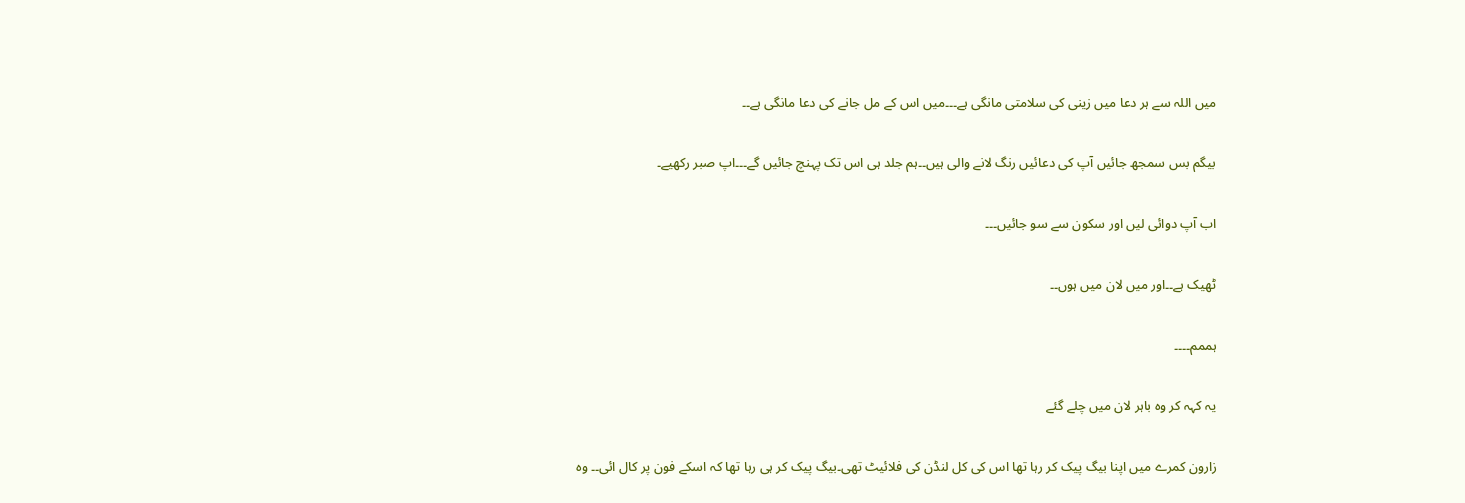میں اللہ سے ہر دعا میں زینی کی سلامتی مانگی ہے۔۔۔میں اس کے مل جانے کی دعا مانگی ہے۔۔

بیگم بس سمجھ جائیں آپ کی دعائیں رنگ لانے والی ہیں۔۔ہم جلد ہی اس تک پہنچ جائیں گے۔۔۔اپ صبر رکھیے۔

اب آپ دوائی لیں اور سکون سے سو جائیں۔۔۔

ٹھیک ہے۔۔اور میں لان میں ہوں۔۔

ہممم۔۔۔۔

یہ کہہ کر وہ باہر لان میں چلے گئے

زارون کمرے میں اپنا بیگ پیک کر رہا تھا اس کی کل لنڈن کی فلائیٹ تھی۔بیگ پیک کر ہی رہا تھا کہ اسکے فون پر کال ائی۔۔ وہ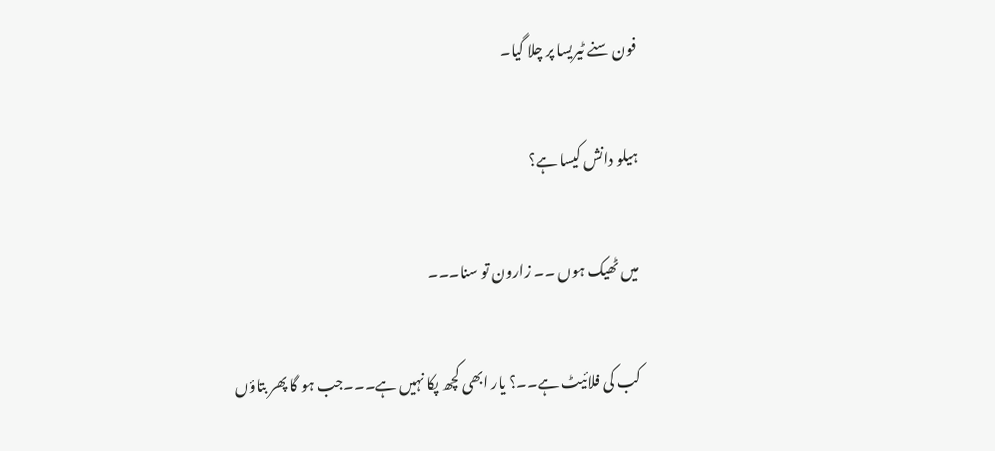فون سنے ٹیریسا پر چلا گیا۔

ہیلو دانش کیسا ہے؟

میں ٹھیک ہوں ۔۔ زارون تو سنا۔۔۔

کب کی فلائیٹ ہے۔۔؟ یار ابھی کچھ پکا نہیں ہے۔۔۔جب ہو گا پھر بتاؤں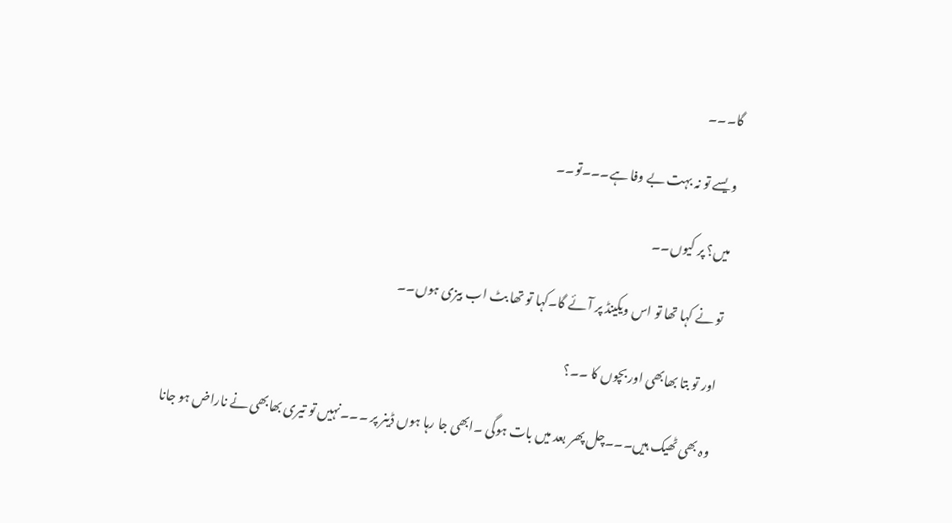گا۔۔۔

ویسے تو نہ بہت بے وفا ہے۔۔۔تو۔۔

میں؟ پر کیوں۔۔

تو نے کہا تھا تو اس ویکینڈ پر آئے گا۔کہا تو تھا بٹ اب بیزی ہوں۔۔

اور تو بتا بھابھی اور بچوں کا ۔۔؟

وہ بھی ٹھیک ہیں۔۔۔چل پھر بعد میں بات ہوگی ۔ابھی جا رہا ہوں ڈینر پر ۔۔۔نہیں تو تیری بھابھی نے ناراض ہو جانا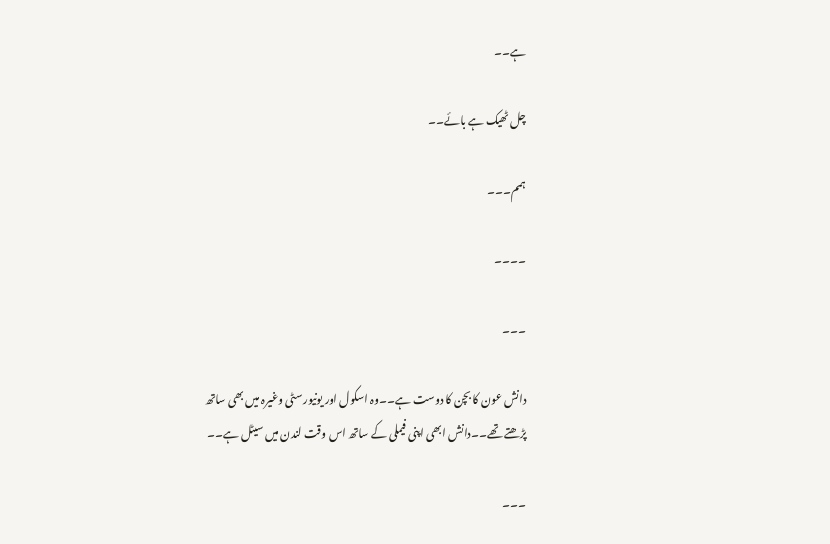ہے۔۔

چل ٹھیک ہے بائے۔۔

ہمم۔۔۔

۔۔۔۔

۔۔۔

دانش عون کا بچن کا دوست ہے۔۔وہ اسکول اور یونیورسٹی وغیرہ میں بھی ساتھ پڑھتے تھے۔۔دانش ابھی اپنی فیملی کے ساتھ اس وقت لندن میں سیٹل ہے۔۔

۔۔۔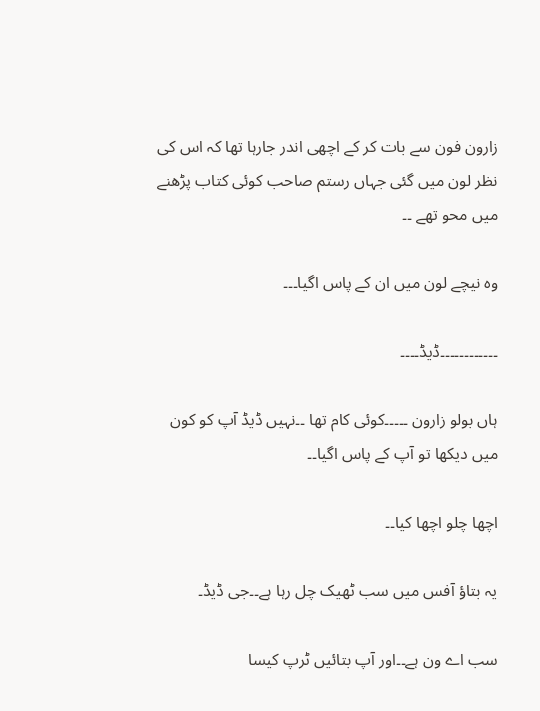زارون فون سے بات کر کے اچھی اندر جارہا تھا کہ اس کی نظر لون میں گئی جہاں رستم صاحب کوئی کتاب پڑھنے میں محو تھے ۔۔

وہ نیچے لون میں ان کے پاس اگیا۔۔۔

۔۔۔۔۔۔۔۔۔۔۔۔ڈیڈ۔۔۔۔

ہاں بولو زارون ۔۔۔۔۔کوئی کام تھا ۔۔نہیں ڈیڈ آپ کو کون میں دیکھا تو آپ کے پاس اگیا۔۔

اچھا چلو اچھا کیا۔۔

یہ بتاؤ آفس میں سب ٹھیک چل رہا ہے۔۔جی ڈیڈ۔

سب اے ون ہے۔۔اور آپ بتائیں ٹرپ کیسا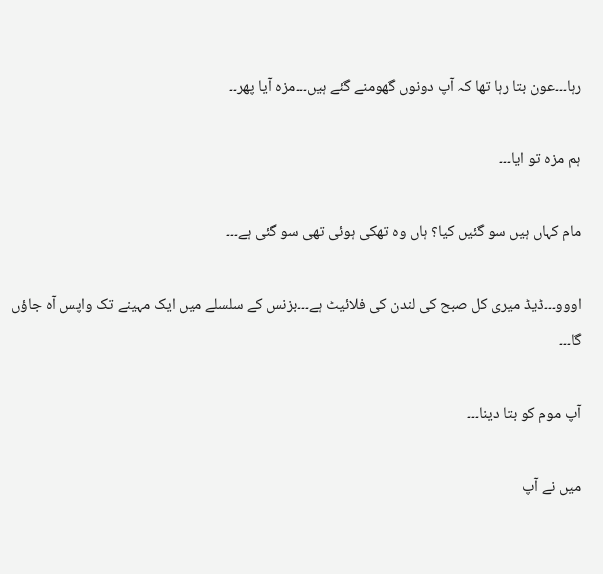رہا۔۔۔عون بتا رہا تھا کہ آپ دونوں گھومنے گئے ہیں۔۔۔مزہ آیا پھر۔۔

ہم مزہ تو ایا۔۔۔

مام کہاں ہیں سو گئیں کیا؟ ہاں وہ تھکی ہوئی تھی سو گئی ہے۔۔۔

اووو۔۔۔ڈیڈ میری کل صبح کی لندن کی فلائیٹ ہے۔۔۔بزنس کے سلسلے میں ایک مہینے تک واپس آہ جاؤں گا۔۔۔

آپ موم کو بتا دینا۔۔۔

میں نے آپ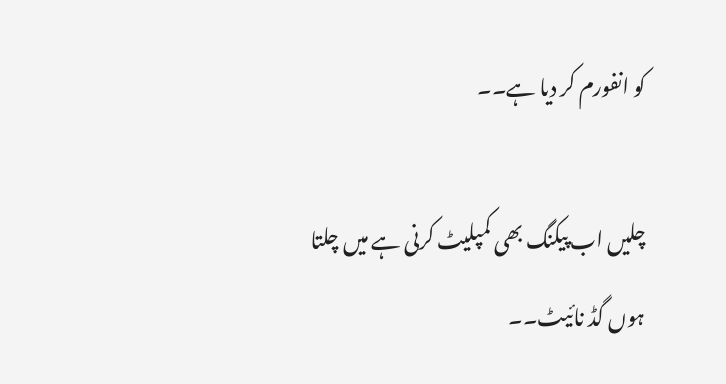کو انفورم کر دیا ہے۔۔

چلیں اب پیکنگ بھی کمپلیٹ کرنی ہے میں چلتا ہوں گڈ نائیٹ۔۔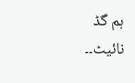ہم گڈ نائیٹ۔۔